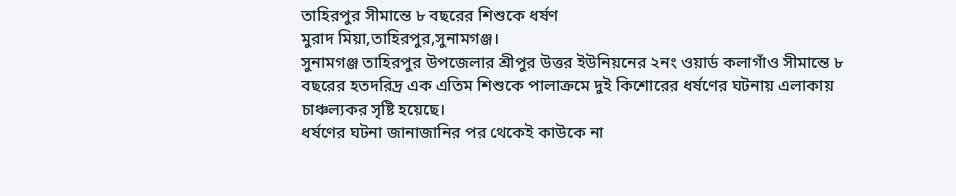তাহিরপুর সীমান্তে ৮ বছরের শিশুকে ধর্ষণ
মুরাদ মিয়া,তাহিরপুর,সুনামগঞ্জ।
সুনামগঞ্জ তাহিরপুর উপজেলার শ্রীপুর উত্তর ইউনিয়নের ২নং ওয়ার্ড কলাগাঁও সীমান্তে ৮ বছরের হতদরিদ্র এক এতিম শিশুকে পালাক্রমে দুই কিশোরের ধর্ষণের ঘটনায় এলাকায় চাঞ্চল্যকর সৃষ্টি হয়েছে।
ধর্ষণের ঘটনা জানাজানির পর থেকেই কাউকে না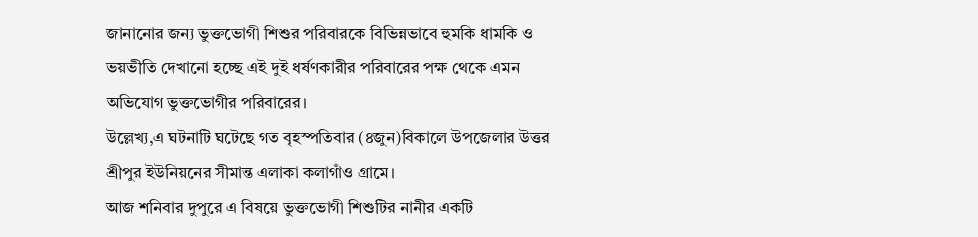জানানোর জন্য ভুক্তভোগী শিশুর পরিবারকে বিভিন্নভাবে হুমকি ধামকি ও ভয়ভীতি দেখানো হচ্ছে এই দুই ধর্ষণকারীর পরিবারের পক্ষ থেকে এমন অভিযোগ ভুক্তভোগীর পরিবারের।
উল্লেখ্য,এ ঘটনাটি ঘটেছে গত বৃহস্পতিবার (৪জুন)বিকালে উপজেলার উত্তর শ্রীপুর ইউনিয়নের সীমান্ত এলাকা কলাগাঁও গ্রামে।
আজ শনিবার দুপুরে এ বিষয়ে ভুক্তভোগী শিশুটির নানীর একটি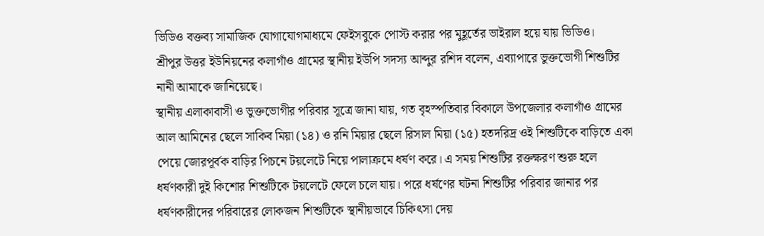ভিডিও বক্তব্য সামাজিক যোগাযোগমাধ্যমে ফেইসবুকে পোস্ট করার পর মুহূর্তের ভাইরাল হয়ে যায় ভিডিও।
শ্রীপুর উত্তর ইউনিয়নের কলাগাঁও গ্রামের স্থানীয় ইউপি সদস্য আব্দুর রশিদ বলেন, এব্যাপারে ভুক্তভোগী শিশুটির নানী আমাকে জানিয়েছে।
স্থানীয় এলাকাবাসী ও ভুক্তভোগীর পরিবার সূত্রে জানা যায়, গত বৃহস্পতিবার বিকালে উপজেলার কলাগাঁও গ্রামের আল আমিনের ছেলে সাকিব মিয়া (১৪) ও রনি মিয়ার ছেলে রিসাল মিয়া (১৫) হতদরিদ্র ওই শিশুটিকে বাড়িতে একা পেয়ে জোরপূর্বক বাড়ির পিচনে টয়লেটে নিয়ে পালাক্রমে ধর্ষণ করে। এ সময় শিশুটির রক্তক্ষরণ শুরু হলে ধর্ষণকারী দুই কিশোর শিশুটিকে টয়লেটে ফেলে চলে যায়। পরে ধর্ষণের ঘটনা শিশুটির পরিবার জানার পর ধর্ষণকারীদের পরিবারের লোকজন শিশুটিকে স্থানীয়ভাবে চিকিৎসা দেয়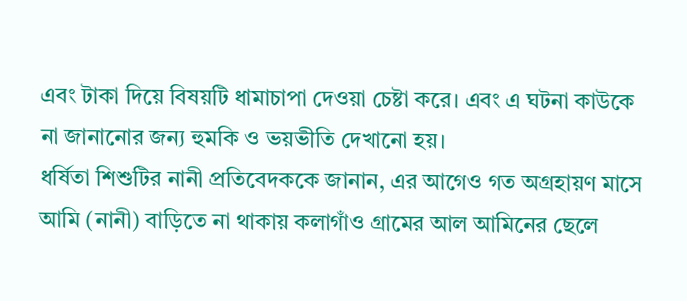এবং টাকা দিয়ে বিষয়টি ধামাচাপা দেওয়া চেষ্টা করে। এবং এ ঘটনা কাউকে না জানানোর জন্য হুমকি ও ভয়ভীতি দেখানো হয়।
ধর্ষিতা শিশুটির নানী প্রতিবেদককে জানান, এর আগেও গত অগ্রহায়ণ মাসে আমি (নানী) বাড়িতে না থাকায় কলাগাঁও গ্রামের আল আমিনের ছেলে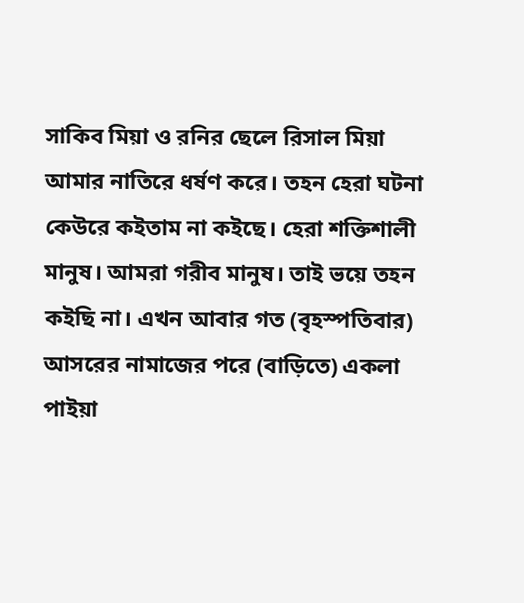সাকিব মিয়া ও রনির ছেলে রিসাল মিয়া আমার নাতিরে ধর্ষণ করে। তহন হেরা ঘটনা কেউরে কইতাম না কইছে। হেরা শক্তিশালী মানুষ। আমরা গরীব মানুষ। তাই ভয়ে তহন কইছি না। এখন আবার গত (বৃহস্পতিবার) আসরের নামাজের পরে (বাড়িতে) একলা পাইয়া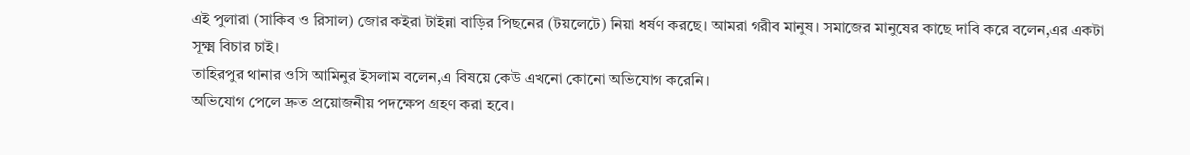এই পুলারা (সাকিব ও রিসাল) জোর কইরা টাইন্না বাড়ির পিছনের (টয়লেটে) নিয়া ধর্ষণ করছে। আমরা গরীব মানুষ। সমাজের মানুষের কাছে দাবি করে বলেন,এর একটা
সূক্ষ্ম বিচার চাই।
তাহিরপুর থানার ওসি আমিনুর ইসলাম বলেন,এ বিষয়ে কেউ এখনো কোনো অভিযোগ করেনি।
অভিযোগ পেলে দ্রুত প্রয়োজনীয় পদক্ষেপ গ্রহণ করা হবে।